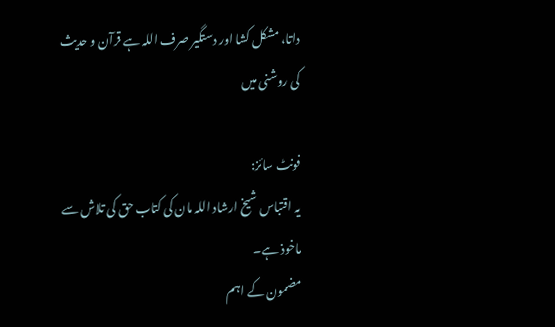داتا، مشکل کشا اور دستگیر صرف اللہ ہے قرآن و حدیث کی روشنی میں

فونٹ سائز:
یہ اقتباس شیخ ارشاد اللہ مان کی کتاب حق کی تلاش سے ماخوذ ہے۔
مضمون کے اہم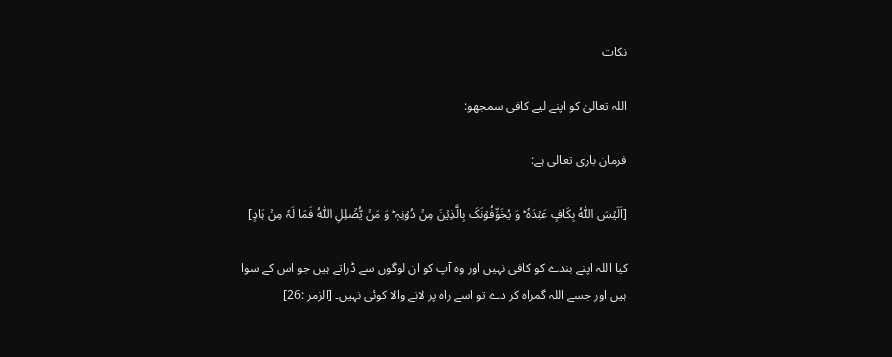نکات

اللہ تعالیٰ کو اپنے لیے کافی سمجھو:

فرمان باری تعالی ہے:

[اَلَیۡسَ اللّٰہُ بِکَافٍ عَبۡدَہٗ ؕ وَ یُخَوِّفُوۡنَکَ بِالَّذِیۡنَ مِنۡ دُوۡنِہٖ ؕ وَ مَنۡ یُّضۡلِلِ اللّٰہُ فَمَا لَہٗ مِنۡ ہَادٍ]

کیا اللہ اپنے بندے کو کافی نہیں اور وہ آپ کو ان لوگوں سے ڈراتے ہیں جو اس کے سوا ہیں اور جسے اللہ گمراہ کر دے تو اسے راہ پر لانے والا کوئی نہیں۔ [الزمر :26]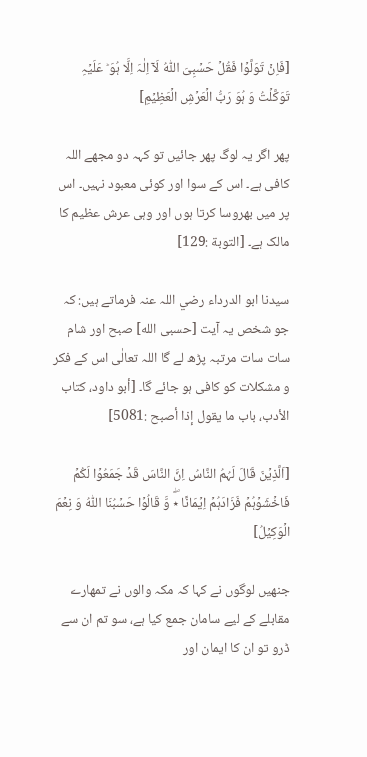[فَاِنۡ تَوَلَّوۡا فَقُلۡ حَسۡبِیَ اللّٰہُ لَاۤ اِلٰہَ اِلَّا ہُوَ ؕ عَلَیۡہِ تَوَکَّلۡتُ وَ ہُوَ رَبُّ الۡعَرۡشِ الۡعَظِیۡمِ]

پھر اگر یہ لوگ پھر جائیں تو کہہ دو مجھے اللہ کافی ہے۔ اس کے سوا اور کوئی معبود نہیں۔ اس پر میں بھروسا کرتا ہوں اور وہی عرش عظیم کا مالک ہے۔ [التوبة :129]

سیدنا ابو الدرداء رضي اللہ عنہ فرماتے ہیں: کہ جو شخص یہ آیت [حسبی الله] صبح اور شام سات سات مرتبہ پڑھ لے گا اللہ تعالٰی اس کے فکر و مشکلات کو کافی ہو جائے گا۔ [أبو داود، كتاب الأدب، باب ما يقول إذا أصبح :5081]

[اَلَّذِیۡنَ قَالَ لَہُمُ النَّاسُ اِنَّ النَّاسَ قَدۡ جَمَعُوۡا لَکُمۡ فَاخۡشَوۡہُمۡ فَزَادَہُمۡ اِیۡمَانًا ٭ۖ وَّ قَالُوۡا حَسۡبُنَا اللّٰہُ وَ نِعۡمَ الۡوَکِیۡلُ]

جنھیں لوگوں نے کہا کہ مکہ والوں نے تمھارے مقابلے کے لیے سامان جمع کیا ہے، سو تم ان سے ڈرو تو ان کا ایمان اور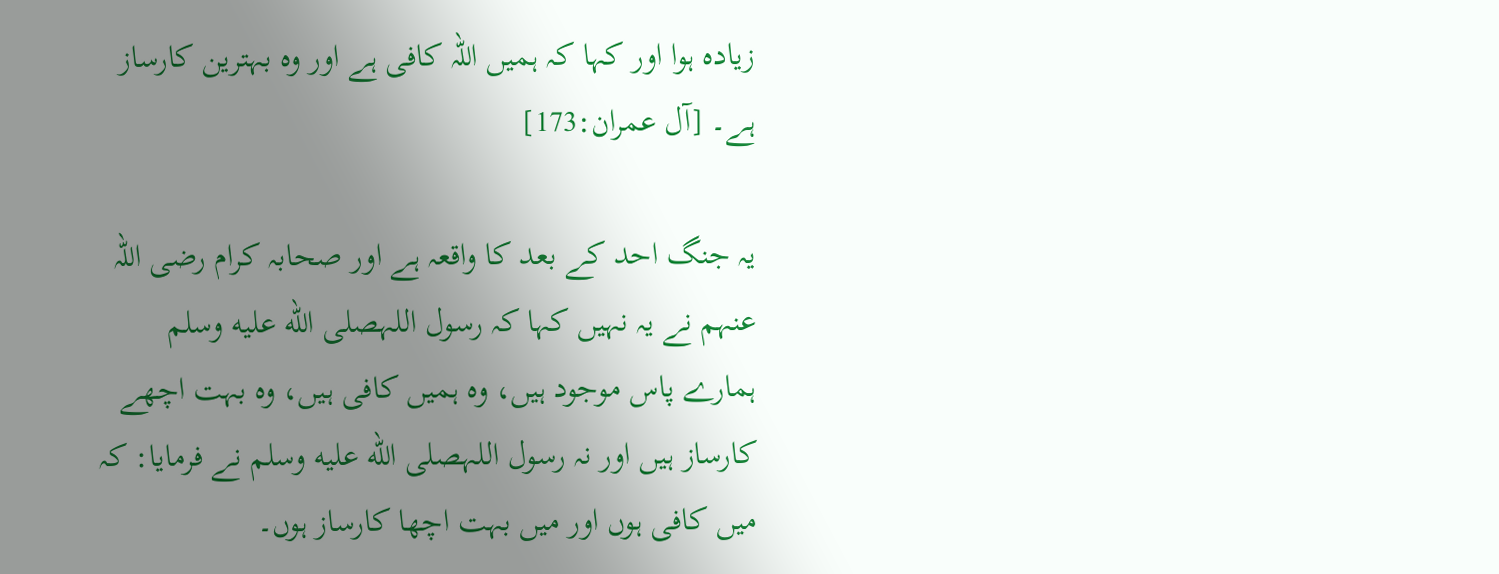زیادہ ہوا اور کہا کہ ہمیں اللہ کافی ہے اور وہ بہترین کارساز ہے۔ [آل عمران:173]

یہ جنگ احد کے بعد کا واقعہ ہے اور صحابہ کرام رضی اللہ عنہم نے یہ نہیں کہا کہ رسول اللہصلى الله عليه وسلم ہمارے پاس موجود ہیں، وہ ہمیں کافی ہیں، وہ بہت اچھے کارساز ہیں اور نہ رسول اللہصلى الله عليه وسلم نے فرمایا: کہ میں کافی ہوں اور میں بہت اچھا کارساز ہوں۔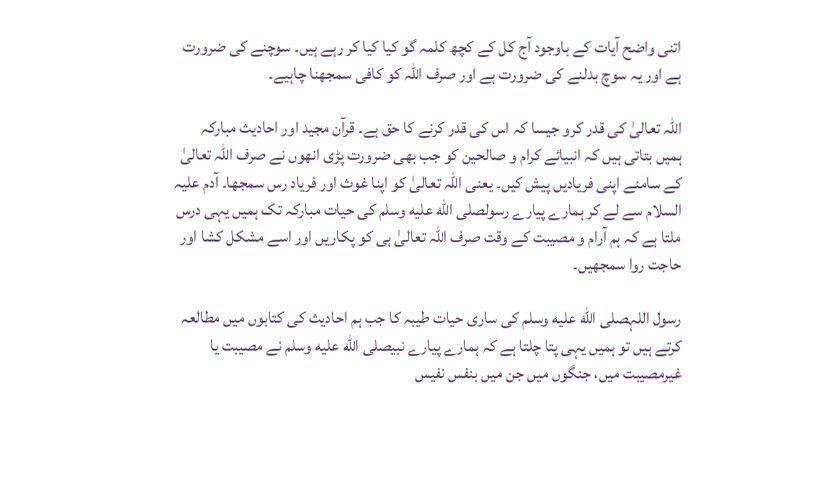اتنی واضح آیات کے باوجود آج کل کے کچھ کلمہ گو کیا کیا کر رہے ہیں۔ سوچنے کی ضرورت ہے اور یہ سوچ بدلنے کی ضرورت ہے اور صرف اللہ کو کافی سمجھنا چاہیے۔

اللہ تعالیٰ کی قدر کرو جیسا کہ اس کی قدر کرنے کا حق ہے۔ قرآن مجید اور احادیث مبارکہ ہمیں بتاتی ہیں کہ انبیائے کرام و صالحین کو جب بھی ضرورت پڑی انھوں نے صرف اللہ تعالیٰ کے سامنے اپنی فریادیں پیش کیں۔ یعنی اللہ تعالیٰ کو اپنا غوث اور فریاد رس سمجھا۔ آدم علیہ السلام سے لے کر ہمارے پیارے رسولصلى الله عليه وسلم کی حیات مبارکہ تک ہمیں یہی درس ملتا ہے کہ ہم آرام و مصیبت کے وقت صرف اللہ تعالیٰ ہی کو پکاریں اور اسے مشکل کشا اور حاجت روا سمجھیں۔

رسول اللہصلى الله عليه وسلم کی ساری حیات طیبہ کا جب ہم احادیث کی کتابوں میں مطالعہ کرتے ہیں تو ہمیں یہی پتا چلتا ہے کہ ہمارے پیارے نبیصلى الله عليه وسلم نے مصیبت یا غیرمصیبت میں، جنگوں میں جن میں بنفس نفیس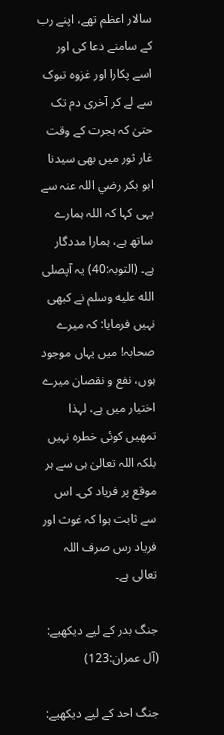سالار اعظم تھے، اپنے رب کے سامنے دعا کی اور اسے پکارا اور غزوہ تبوک سے لے کر آخری دم تک حتیٰ کہ ہجرت کے وقت غار ثور میں بھی سیدنا ابو بکر رضي اللہ عنہ سے یہی کہا کہ اللہ ہمارے ساتھ ہے، ہمارا مددگار ہے۔ (التوبہ:40) یہ آپصلى الله عليه وسلم نے کبھی نہیں فرمایا: کہ میرے صحابہ! میں یہاں موجود ہوں، نفع و نقصان میرے اختیار میں ہے، لہذا تمھیں کوئی خطرہ نہیں بلکہ اللہ تعالیٰ ہی سے ہر موقع پر فریاد کی۔ اس سے ثابت ہوا کہ غوث اور فریاد رس صرف اللہ تعالی ہے۔

جنگ بدر کے لیے دیکھیے: (آل عمران:123)

جنگ احد کے لیے دیکھیے: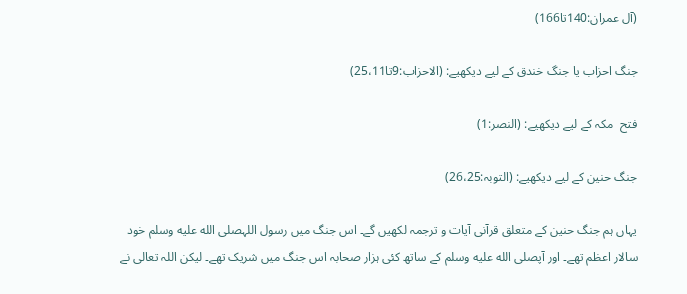(آل عمران:140تا166)

جنگ احزاب یا جنگ خندق کے لیے دیکھیے: (الاحزاب:9تا25،11)

فتح  مکہ کے لیے دیکھیے: (النصر:1)

جنگ حنین کے لیے دیکھیے: (التوبہ:26،25)

یہاں ہم جنگ حنین کے متعلق قرآنی آیات و ترجمہ لکھیں گے۔ اس جنگ میں رسول اللہصلى الله عليه وسلم خود سالار اعظم تھے۔ اور آپصلى الله عليه وسلم کے ساتھ کئی ہزار صحابہ اس جنگ میں شریک تھے۔ لیکن اللہ تعالی نے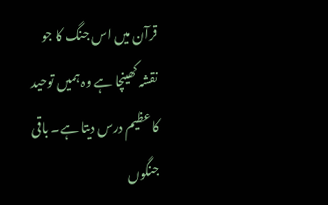قرآن میں اس جنگ کا جو نقشہ کھینچا ہے وہ ہمیں توحید کا عظیم درس دیتا ہے۔ باقی جنگوں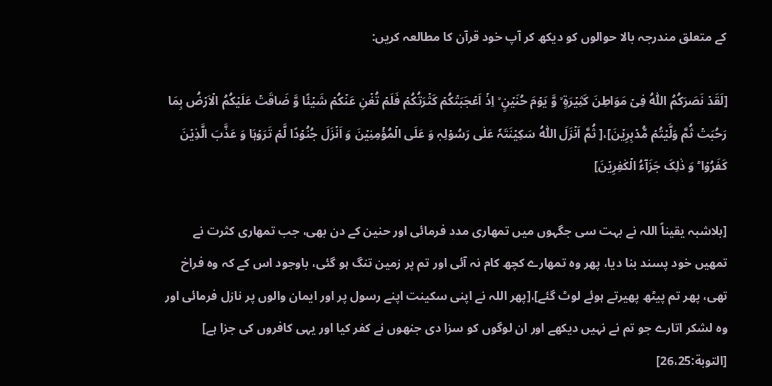کے متعلق مندرجہ بالا حوالوں کو دیکھ کر آپ خود قرآن کا مطالعہ کریں:

[لَقَدۡ نَصَرَکُمُ اللّٰہُ فِیۡ مَوَاطِنَ کَثِیۡرَۃٍ ۙ وَّ یَوۡمَ حُنَیۡنٍ ۙ اِذۡ اَعۡجَبَتۡکُمۡ کَثۡرَتُکُمۡ فَلَمۡ تُغۡنِ عَنۡکُمۡ شَیۡئًا وَّ ضَاقَتۡ عَلَیۡکُمُ الۡاَرۡضُ بِمَا رَحُبَتۡ ثُمَّ وَلَّیۡتُمۡ مُّدۡبِرِیۡنَ]،[ ثُمَّ اَنۡزَلَ اللّٰہُ سَکِیۡنَتَہٗ عَلٰی رَسُوۡلِہٖ وَ عَلَی الۡمُؤۡمِنِیۡنَ وَ اَنۡزَلَ جُنُوۡدًا لَّمۡ تَرَوۡہَا وَ عَذَّبَ الَّذِیۡنَ کَفَرُوۡا ؕ وَ ذٰلِکَ جَزَآءُ الۡکٰفِرِیۡنَ]

[بلاشبہ یقیناً اللہ نے بہت سی جگہوں میں تمھاری مدد فرمائی اور حنین کے دن بھی، جب تمھاری کثرت نے تمھیں خود پسند بنا دیا، پھر وہ تمھارے کچھ کام نہ آئی اور تم پر زمین تنگ ہو گئی، باوجود اس کے کہ وہ فراخ تھی، پھر تم پیٹھ پھیرتے ہوئے لوٹ گئے]،[پھر اللہ نے اپنی سکینت اپنے رسول پر اور ایمان والوں پر نازل فرمائی اور وہ لشکر اتارے جو تم نے نہیں دیکھے اور ان لوگوں کو سزا دی جنھوں نے کفر کیا اور یہی کافروں کی جزا ہے] [التوبة:26،25]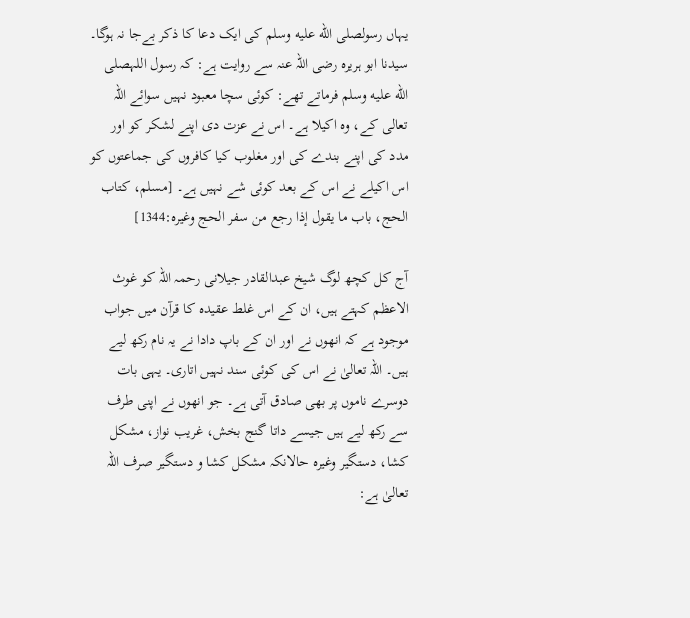یہاں رسولصلى الله عليه وسلم کی ایک دعا کا ذکر بےجا نہ ہوگا۔ سیدنا ابو ہریرہ رضی اللہ عنہ سے روایت ہے: کہ رسول اللہصلى الله عليه وسلم فرماتے تھے: کوئی سچا معبود نہیں سوائے اللہ تعالی کے، وہ اکیلا ہے۔ اس نے عزت دی اپنے لشکر کو اور مدد کی اپنے بندے کی اور مغلوب کیا کافروں کی جماعتوں کو اس اکیلے نے اس کے بعد کوئی شے نہیں ہے۔ [مسلم، كتاب الحج، باب ما يقول إذا رجع من سفر الحج وغيره:1344]

آج کل کچھ لوگ شیخ عبدالقادر جیلانی رحمہ اللہ کو غوث الاعظم کہتے ہیں، ان کے اس غلط عقیدہ کا قرآن میں جواب موجود ہے کہ انھوں نے اور ان کے باپ دادا نے یہ نام رکھ لیے ہیں۔ اللہ تعالیٰ نے اس کی کوئی سند نہیں اتاری۔ یہی بات دوسرے ناموں پر بھی صادق آتی ہے۔ جو انھوں نے اپنی طرف سے رکھ لیے ہیں جیسے داتا گنج بخش، غریب نواز، مشکل کشا، دستگیر وغیرہ حالانکہ مشکل کشا و دستگیر صرف اللہ تعالیٰ ہے: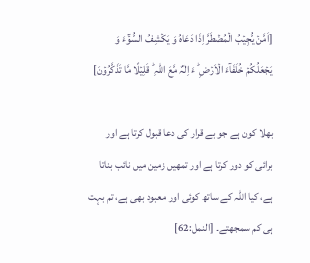[اَمَّنۡ یُّجِیۡبُ الۡمُضۡطَرَّ اِذَا دَعَاہُ وَ یَکۡشِفُ السُّوۡٓءَ وَ یَجۡعَلُکُمۡ خُلَفَآءَ الۡاَرۡضِ ؕ ءَ اِلٰہٌ مَّعَ اللّٰہِ ؕ قَلِیۡلًا مَّا تَذَکَّرُوۡنَ]

بھلا کون ہے جو بے قرار کی دعا قبول کرتا ہے اور برائی کو دور کرتا ہے اور تمھیں زمین میں نائب بناتا ہے، کیا اللہ کے ساتھ کوئی اور معبود بھی ہے، تم بہت ہی کم سمجھتے۔ [النمل:62]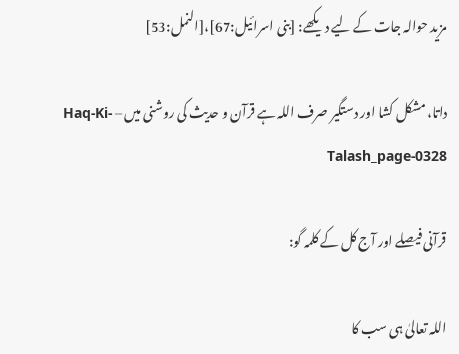مزید حوالہ جات کے لیے دیکھے: [بنی اسرائیل:67]،[النمل:53]

داتا، مشکل کشا اور دستگیر صرف اللہ ہے قرآن و حدیث کی روشنی میں – Haq-Ki-Talash_page-0328

قرآنی فیصلے اور آج کل کے کلمہ گو:

اللہ تعالیٰ ہی سب کا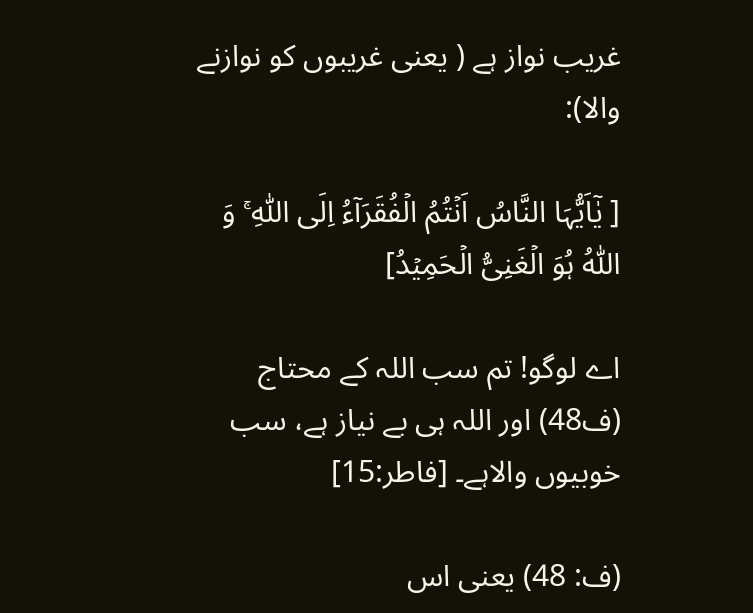غریب نواز ہے ( یعنی غریبوں کو نوازنے والا):

[ یٰۤاَیُّہَا النَّاسُ اَنۡتُمُ الۡفُقَرَآءُ اِلَی اللّٰہِ ۚ وَ اللّٰہُ ہُوَ الۡغَنِیُّ الۡحَمِیۡدُ]

اے لوگو! تم سب اللہ کے محتاج (ف48) اور اللہ ہی بے نیاز ہے، سب خوبیوں والاہے۔ [فاطر:15]

(ف: 48) یعنی اس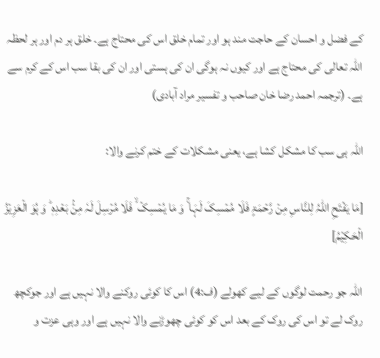کے فضل و احسان کے حاجت مند ہو اور تمام خلق اس کی محتاج ہے۔ خلق ہر دم اور ہر لحظہ اللہ تعالی کی محتاج ہے اور کیوں نہ ہوگی ان کی ہستی اور ان کی بقا سب اس کے کرم سے ہے۔ (ترجمہ احمد رضا خان صاحب و تفسیر مراد آبادی)

اللہ ہی سب کا مشکل کشا ہے، یعنی مشکلات کے ختم کرنے والا:

[مَا یَفۡتَحِ اللّٰہُ لِلنَّاسِ مِنۡ رَّحۡمَۃٍ فَلَا مُمۡسِکَ لَہَا ۚ وَ مَا یُمۡسِکۡ ۙ فَلَا مُرۡسِلَ لَہٗ مِنۡۢ بَعۡدِہٖ ؕ وَ ہُوَ الۡعَزِیۡزُ الۡحَکِیۡمُ]

اللہ جو رحمت لوگوں کے لیے کھولے (ف:4) اس کا کوئی روکنے والا نہیں ہے اور جوکچھ روک لے تو اس کی روک کے بعد اس کو کوئی چھوڑنے والا نہیں ہے اور وہی عزت و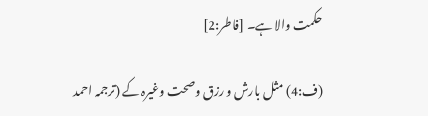حکمت والا ہے۔ [فاطر:2]

(ف:4) مثل بارش و رزق وصحت وغیرہ کے (ترجمہ احمد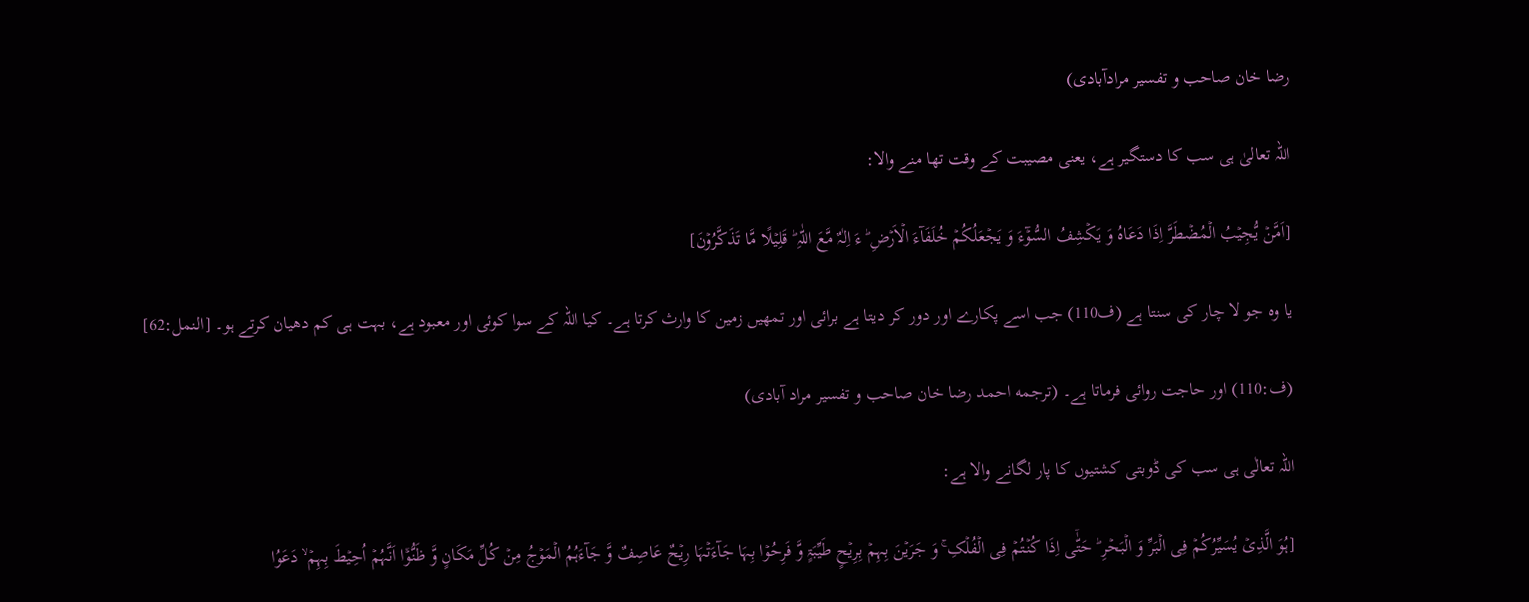رضا خان صاحب و تفسیر مرادآبادی)

اللہ تعالیٰ ہی سب کا دستگیر ہے، یعنی مصیبت کے وقت تھا منے والا:

[اَمَّنۡ یُّجِیۡبُ الۡمُضۡطَرَّ اِذَا دَعَاہُ وَ یَکۡشِفُ السُّوۡٓءَ وَ یَجۡعَلُکُمۡ خُلَفَآءَ الۡاَرۡضِ ؕ ءَ اِلٰہٌ مَّعَ اللّٰہِ ؕ قَلِیۡلًا مَّا تَذَکَّرُوۡنَ]

یا وہ جو لا چار کی سنتا ہے (ف110) جب اسے پکارے اور دور کر دیتا ہے برائی اور تمھیں زمین کا وارث کرتا ہے۔ کیا اللہ کے سوا کوئی اور معبود ہے، بہت ہی کم دھیان کرتے ہو۔ [النمل:62]

(ف:110) اور حاجت روائی فرماتا ہے۔ (ترجمه احمد رضا خان صاحب و تفسیر مراد آبادی)

اللہ تعالٰی ہی سب کی ڈوبتی کشتیوں کا پار لگانے والا ہے:

[ہُوَ الَّذِیۡ یُسَیِّرُکُمۡ فِی الۡبَرِّ وَ الۡبَحۡرِ ؕ حَتّٰۤی اِذَا کُنۡتُمۡ فِی الۡفُلۡکِ ۚ وَ جَرَیۡنَ بِہِمۡ بِرِیۡحٍ طَیِّبَۃٍ وَّ فَرِحُوۡا بِہَا جَآءَتۡہَا رِیۡحٌ عَاصِفٌ وَّ جَآءَہُمُ الۡمَوۡجُ مِنۡ کُلِّ مَکَانٍ وَّ ظَنُّوۡۤا اَنَّہُمۡ اُحِیۡطَ بِہِمۡ ۙ دَعَوُا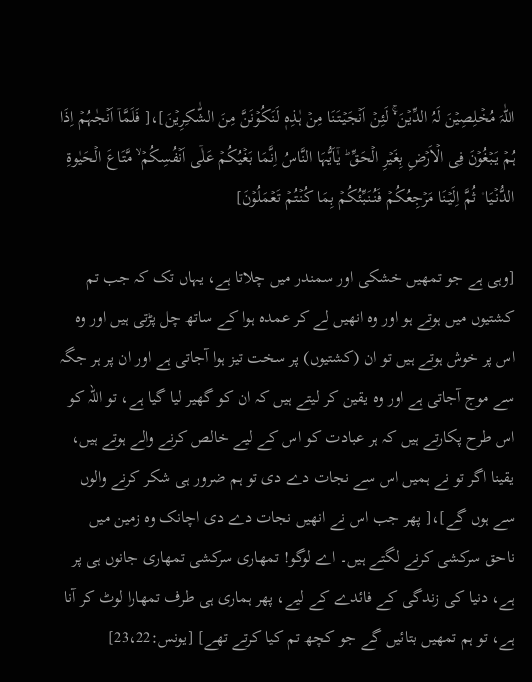اللّٰہَ مُخۡلِصِیۡنَ لَہُ الدِّیۡنَ ۬ۚ لَئِنۡ اَنۡجَیۡتَنَا مِنۡ ہٰذِہٖ لَنَکُوۡنَنَّ مِنَ الشّٰکِرِیۡنَ]،[ فَلَمَّاۤ اَنۡجٰہُمۡ اِذَا ہُمۡ یَبۡغُوۡنَ فِی الۡاَرۡضِ بِغَیۡرِ الۡحَقِّ ؕ یٰۤاَیُّہَا النَّاسُ اِنَّمَا بَغۡیُکُمۡ عَلٰۤی اَنۡفُسِکُمۡ ۙ مَّتَاعَ الۡحَیٰوۃِ الدُّنۡیَا ۫ ثُمَّ اِلَیۡنَا مَرۡجِعُکُمۡ فَنُنَبِّئُکُمۡ بِمَا کُنۡتُمۡ تَعۡمَلُوۡنَ]

[وہی ہے جو تمھیں خشکی اور سمندر میں چلاتا ہے، یہاں تک کہ جب تم کشتیوں میں ہوتے ہو اور وہ انھیں لے کر عمدہ ہوا کے ساتھ چل پڑتی ہیں اور وہ اس پر خوش ہوتے ہیں تو ان (کشتیوں) پر سخت تیز ہوا آجاتی ہے اور ان پر ہر جگہ سے موج آجاتی ہے اور وہ یقین کر لیتے ہیں کہ ان کو گھیر لیا گیا ہے، تو اللہ کو اس طرح پکارتے ہیں کہ ہر عبادت کو اس کے لیے خالص کرنے والے ہوتے ہیں، یقینا اگر تو نے ہمیں اس سے نجات دے دی تو ہم ضرور ہی شکر کرنے والوں سے ہوں گے]،[ پھر جب اس نے انھیں نجات دے دی اچانک وہ زمین میں ناحق سرکشی کرنے لگتے ہیں۔ اے لوگو! تمھاری سرکشی تمھاری جانوں ہی پر ہے، دنیا کی زندگی کے فائدے کے لیے، پھر ہماری ہی طرف تمھارا لوٹ کر آنا ہے، تو ہم تمھیں بتائیں گے جو کچھ تم کیا کرتے تھے] [یونس:23،22]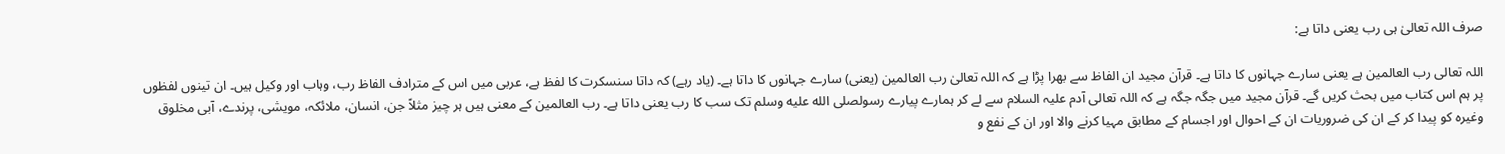صرف اللہ تعالیٰ ہی رب یعنی داتا ہے:

اللہ تعالی رب العالمین ہے یعنی سارے جہانوں کا داتا ہے۔ قرآن مجید ان الفاظ سے بھرا پڑا ہے کہ اللہ تعالیٰ رب العالمین (یعنی) سارے جہانوں کا داتا ہے۔ (یاد رہے) کہ داتا سنسکرت کا لفظ ہے، عربی میں اس کے مترادف الفاظ رب، وہاب اور وکیل ہیں۔ ان تینوں لفظوں پر ہم اس کتاب میں بحث کریں گے۔ قرآن مجید میں جگہ جگہ ہے کہ اللہ تعالی آدم علیہ السلام سے لے کر ہمارے پیارے رسولصلى الله عليه وسلم تک سب کا رب یعنی داتا ہے۔ رب العالمین کے معنی ہیں ہر چیز مثلاً جن، انسان، ملائکہ، مویشی، پرندے، آبی مخلوق وغیرہ کو پیدا کر کے ان کی ضروریات ان کے احوال اور اجسام کے مطابق مہیا کرنے والا اور ان کے نفع و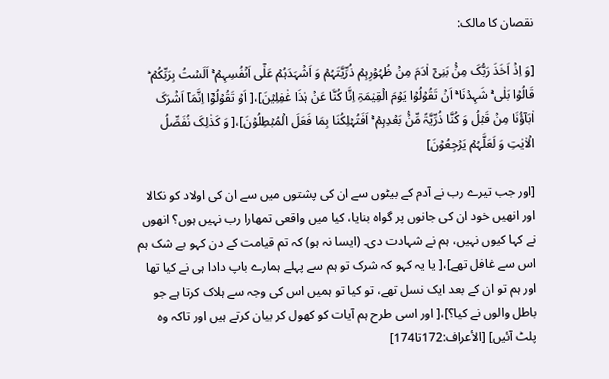نقصان کا مالک:

[وَ اِذۡ اَخَذَ رَبُّکَ مِنۡۢ بَنِیۡۤ اٰدَمَ مِنۡ ظُہُوۡرِہِمۡ ذُرِّیَّتَہُمۡ وَ اَشۡہَدَہُمۡ عَلٰۤی اَنۡفُسِہِمۡ ۚ اَلَسۡتُ بِرَبِّکُمۡ ؕ قَالُوۡا بَلٰی ۚۛ شَہِدۡنَا ۚۛ اَنۡ تَقُوۡلُوۡا یَوۡمَ الۡقِیٰمَۃِ اِنَّا کُنَّا عَنۡ ہٰذَا غٰفِلِیۡنَ]،[ اَوۡ تَقُوۡلُوۡۤا اِنَّمَاۤ اَشۡرَکَ اٰبَآؤُنَا مِنۡ قَبۡلُ وَ کُنَّا ذُرِّیَّۃً مِّنۡۢ بَعۡدِہِمۡ ۚ اَفَتُہۡلِکُنَا بِمَا فَعَلَ الۡمُبۡطِلُوۡنَ]،[ وَ کَذٰلِکَ نُفَصِّلُ الۡاٰیٰتِ وَ لَعَلَّہُمۡ یَرۡجِعُوۡنَ]

[اور جب تیرے رب نے آدم کے بیٹوں سے ان کی پشتوں میں سے ان کی اولاد کو نکالا اور انھیں خود ان کی جانوں پر گواہ بنایا، کیا میں واقعی تمھارا رب نہیں ہوں؟ انھوں نے کہا کیوں نہیں، ہم نے شہادت دی۔ (ایسا نہ ہو) کہ تم قیامت کے دن کہو بے شک ہم اس سے غافل تھے]،[ یا یہ کہو کہ شرک تو ہم سے پہلے ہمارے باپ دادا ہی نے کیا تھا اور ہم تو ان کے بعد ایک نسل تھے، تو کیا تو ہمیں اس کی وجہ سے ہلاک کرتا ہے جو باطل والوں نے کیا؟]،[ اور اسی طرح ہم آیات کو کھول کر بیان کرتے ہیں اور تاکہ وہ پلٹ آئیں] [الأعراف:172تا174]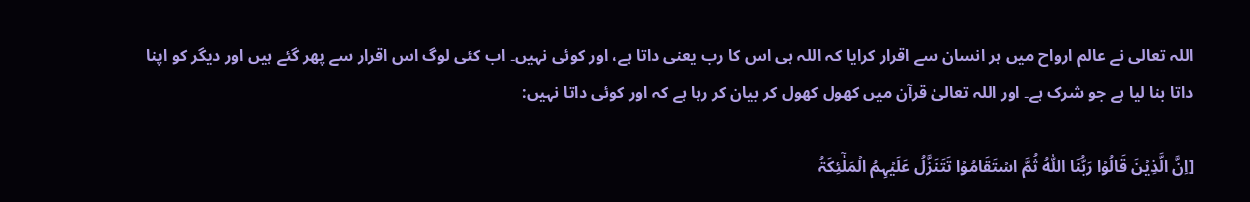اللہ تعالی نے عالم ارواح میں ہر انسان سے اقرار کرایا کہ اللہ ہی اس کا رب یعنی داتا ہے، اور کوئی نہیں۔ اب کئی لوگ اس اقرار سے پھر گئے ہیں اور دیگر کو اپنا داتا بنا لیا ہے جو شرک ہے۔ اور اللہ تعالیٰ قرآن میں کھول کھول کر بیان کر رہا ہے کہ اور کوئی داتا نہیں:

[اِنَّ الَّذِیۡنَ قَالُوۡا رَبُّنَا اللّٰہُ ثُمَّ اسۡتَقَامُوۡا تَتَنَزَّلُ عَلَیۡہِمُ الۡمَلٰٓئِکَۃُ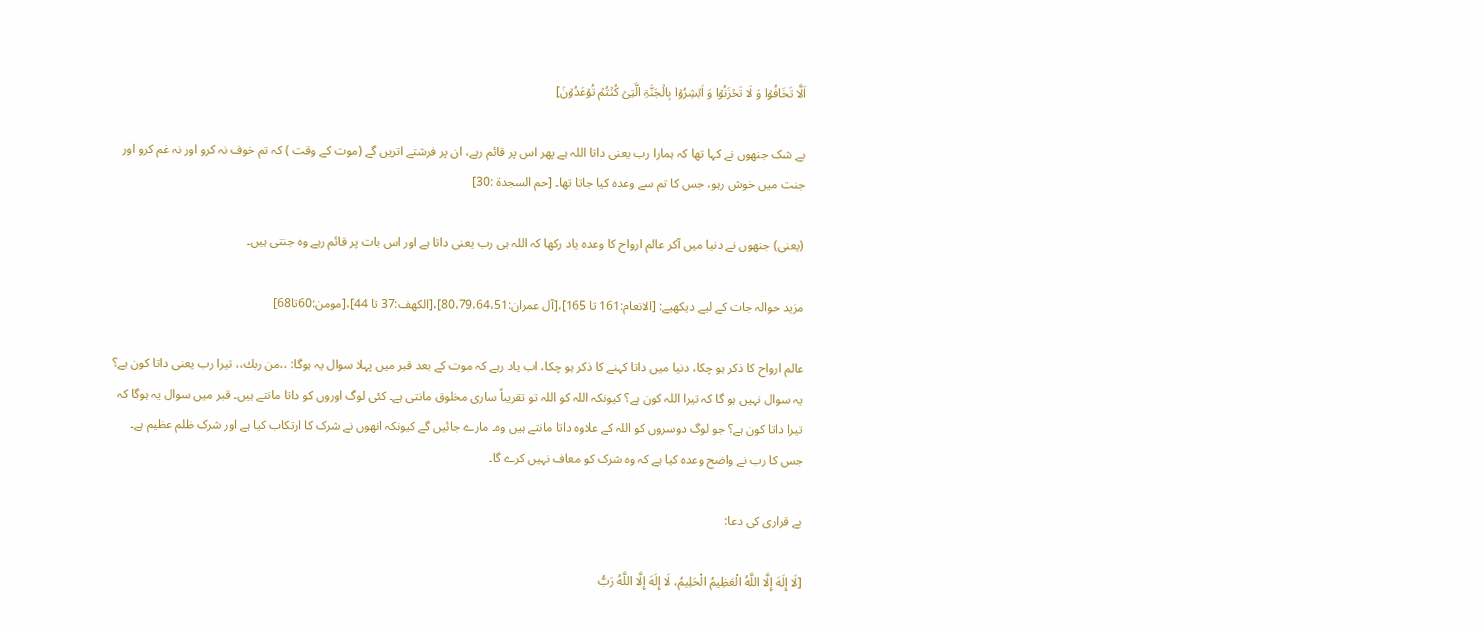اَلَّا تَخَافُوۡا وَ لَا تَحۡزَنُوۡا وَ اَبۡشِرُوۡا بِالۡجَنَّۃِ الَّتِیۡ کُنۡتُمۡ تُوۡعَدُوۡنَ]

بے شک جنھوں نے کہا تھا کہ ہمارا رب یعنی داتا اللہ ہے پھر اس پر قائم رہے، ان پر فرشتے اتریں گے (موت کے وقت ) کہ تم خوف نہ کرو اور نہ غم کرو اور جنت میں خوش رہو، جس کا تم سے وعدہ کیا جاتا تھا۔ [حم السجدة :30]

(یعنی) جنھوں نے دنیا میں آکر عالم ارواح کا وعدہ یاد رکھا کہ اللہ ہی رب یعنی داتا ہے اور اس بات پر قائم رہے وہ جنتی ہیں۔

مزید حوالہ جات کے لیے دیکھیے: [الانعام:161 تا 165]،[آل عمران:80،79،64،51]،[الكهف:37 تا 44]،[مومن:60تا68]

عالم ارواح کا ذکر ہو چکا، دنیا میں داتا کہنے کا ذکر ہو چکا، اب یاد رہے کہ موت کے بعد قبر میں پہلا سوال یہ ہوگا: ،،من ربك،، تیرا رب یعنی داتا کون ہے؟ یہ سوال نہیں ہو گا کہ تیرا اللہ کون ہے؟ کیونکہ اللہ کو اللہ تو تقریباً ساری مخلوق مانتی ہے۔ کئی لوگ اوروں کو داتا مانتے ہیں۔ قبر میں سوال یہ ہوگا کہ تیرا داتا کون ہے؟ جو لوگ دوسروں کو اللہ کے علاوہ داتا مانتے ہیں وہ۔ مارے جائیں گے کیونکہ انھوں نے شرک کا ارتکاب کیا ہے اور شرک ظلم عظیم ہے۔ جس کا رب نے واضح وعدہ کیا ہے کہ وہ شرک کو معاف نہیں کرے گا۔

بے قراری کی دعا:

[لَا إِلَهَ إِلَّا اللَّهُ الْعَظِيمُ الْحَلِيمُ، لَا إِلَهَ إِلَّا اللَّهُ رَبُّ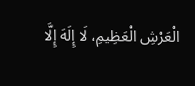الْعَرْشِ الْعَظِيمِ، لَا إِلَهَ إِلَّا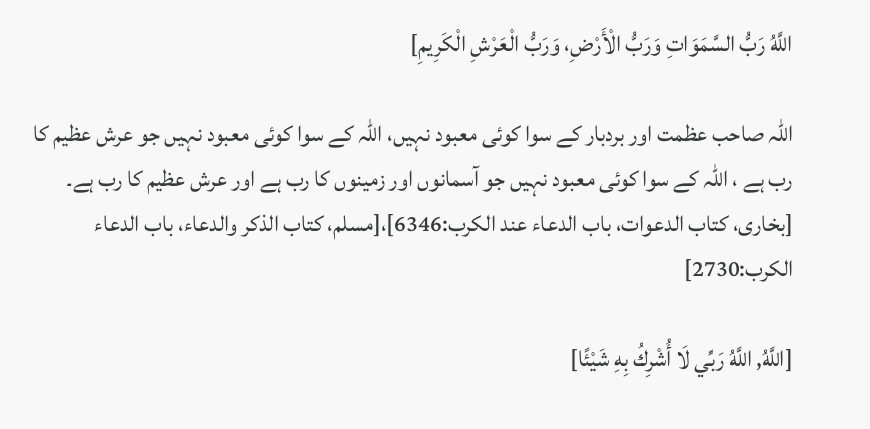اللَّهُ رَبُّ السَّمَوَاتِ وَرَبُّ الْأَرْضِ، وَرَبُّ الْعَرْشِ الْكَرِيمِ]

اللہ صاحب عظمت اور بردبار کے سوا کوئی معبود نہیں، اللہ کے سوا کوئی معبود نہیں جو عرش عظیم کا رب ہے ، اللہ کے سوا کوئی معبود نہیں جو آسمانوں اور زمینوں کا رب ہے اور عرش عظیم کا رب ہے۔ [بخاری، کتاب الدعوات، باب الدعاء عند الكرب:6346]،[مسلم، كتاب الذكر والدعاء، باب الدعاء الكرب:2730]

[اللَّهُ, اللَّهُ رَبِّي لَا أُشْرِكُ بِهِ شَيْئًا]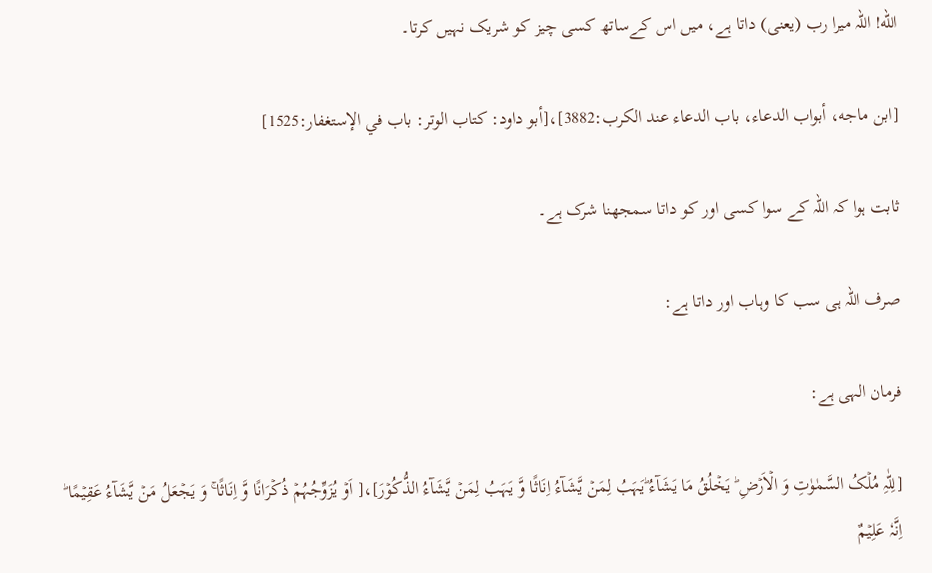الله! اللہ میرا رب (یعنی) داتا ہے، میں اس کےساتھ کسی چیز کو شریک نہیں کرتا۔

[ابن ماجه، أبواب الدعاء، باب الدعاء عند الكرب:3882]،[أبو داود: كتاب الوتر: باب في الإستغفار:1525]

ثابت ہوا کہ اللہ کے سوا کسی اور کو داتا سمجھنا شرک ہے۔

صرف اللہ ہی سب کا وہاب اور داتا ہے:

فرمان الہی ہے:

[لِلّٰہِ مُلۡکُ السَّمٰوٰتِ وَ الۡاَرۡضِ ؕ یَخۡلُقُ مَا یَشَآءُ ؕیَہَبُ لِمَنۡ یَّشَآءُ اِنَاثًا وَّ یَہَبُ لِمَنۡ یَّشَآءُ الذُّکُوۡرَ]،[ اَوۡ یُزَوِّجُہُمۡ ذُکۡرَانًا وَّ اِنَاثًا ۚ وَ یَجۡعَلُ مَنۡ یَّشَآءُ عَقِیۡمًا ؕ اِنَّہٗ عَلِیۡمٌ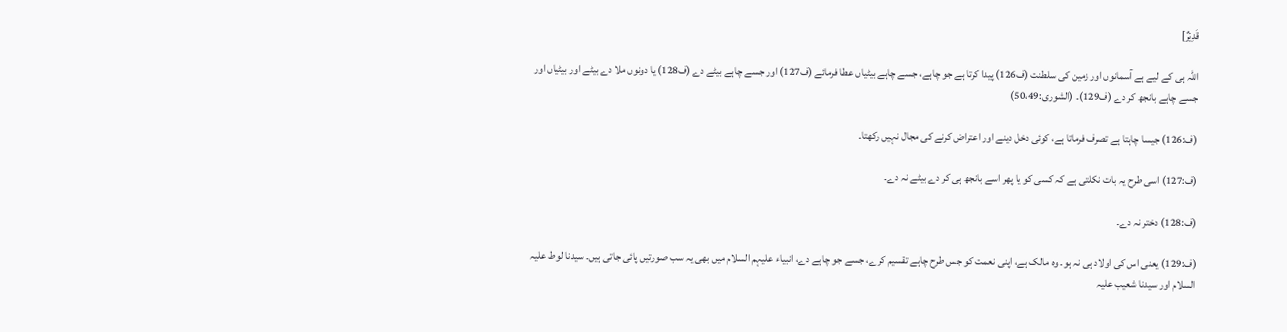قَدِیۡرٌ]

اللہ ہی کے لیے ہے آسمانوں اور زمین کی سلطنت (ف126) پیدا کرتا ہے جو چاہے، جسے چاہے بیٹیاں عطا فرمائے (ف127) اور جسے چاہے بیٹے دے (ف128) یا دونوں ملا دے بیٹے اور بیٹیاں اور جسے چاہے بانجھ کر دے (ف129)۔ (الشورى:50،49)

(ف:126) جیسا چاہتا ہے تصرف فرماتا ہے، کوئی دخل دینے اور اعتراض کرنے کی مجال نہیں رکھتا۔

(ف:127) اسی طرح یہ بات نکلتی ہے کہ کسی کو یا پھر اسے بانجھ ہی کر دے بیٹے نہ دے۔

(ف:128) دختر نہ دے۔

(ف:129) یعنی اس کی اولاد ہی نہ ہو۔ وہ مالک ہے، اپنی نعمت کو جس طرح چاہے تقسیم کرے، جسے جو چاہے دے، انبیاء علیہم السلام میں بھی یہ سب صورتیں پائی جاتی ہیں۔ سیدنا لوط علیہ السلام اور سیدنا شعیب علیہ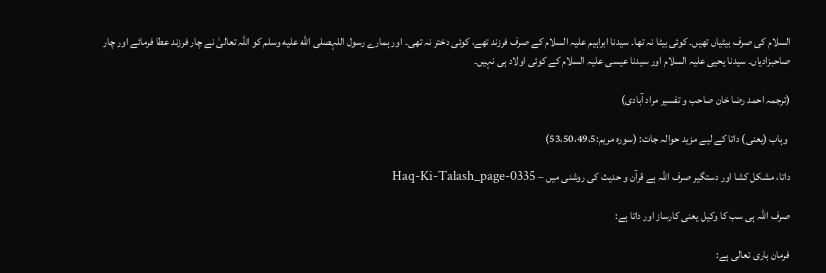السلام کی صرف بیٹیاں تھیں۔ کوئی بیٹا نہ تھا۔ سیدنا ابراہیم علیہ السلام کے صرف فرزند تھے، کوئی دختر نہ تھی۔ اور ہمارے رسول اللہصلى الله عليه وسلم کو اللہ تعالیٰ نے چار فرزند عطا فرمائے اور چار صاحبزادیاں۔ سیدنا یحیی علیہ السلام اور سیدنا عیسی علیہ السلام کے کوئی اولاد ہی نہیں۔

(ترجمہ احمد رضا خان صاحب و تفسیر مراد آبادی)

 وہاب (یعنی) داتا کے لیے مزید حوالہ جات: (سوره مریم:53،50،49،5)

داتا، مشکل کشا اور دستگیر صرف اللہ ہے قرآن و حدیث کی روشنی میں – Haq-Ki-Talash_page-0335

صرف اللہ ہی سب کا وکیل یعنی کارساز اور داتا ہے:

فرمان باری تعالی ہے: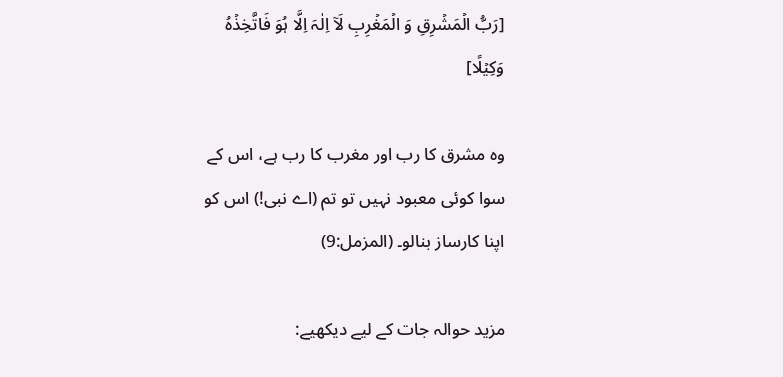[رَبُّ الۡمَشۡرِقِ وَ الۡمَغۡرِبِ لَاۤ اِلٰہَ اِلَّا ہُوَ فَاتَّخِذۡہُ وَکِیۡلًا]

وہ مشرق کا رب اور مغرب کا رب ہے، اس کے سوا کوئی معبود نہیں تو تم (اے نبی!) اس کو اپنا کارساز بنالو۔ (المزمل:9)

مزید حوالہ جات کے لیے دیکھیے: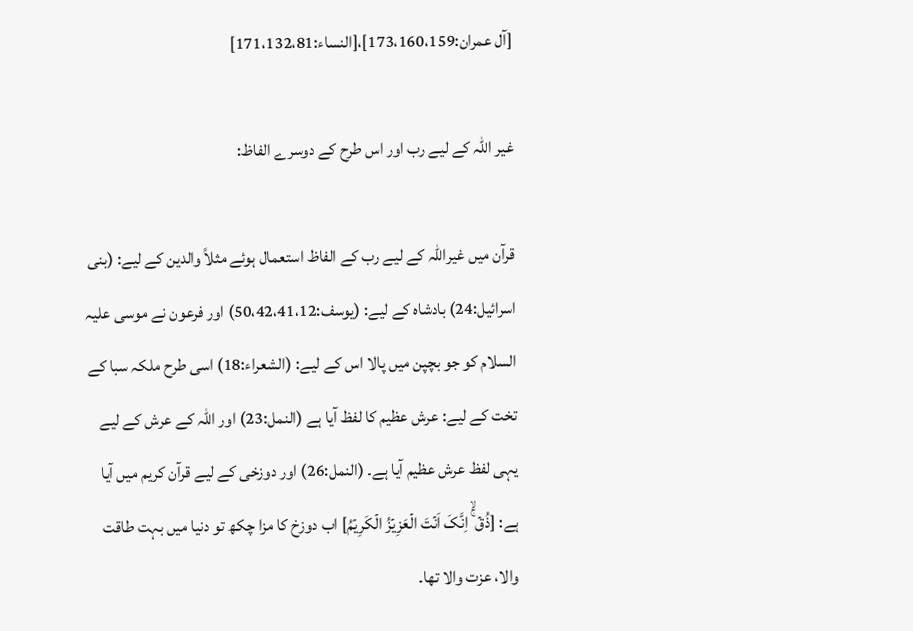[آل عمران:173،160،159]،[النساء:171،132،81]

غیر اللہ کے لیے رب اور اس طرح کے دوسرے الفاظ:

قرآن میں غیراللہ کے لیے رب کے الفاظ استعمال ہوئے مثلاً والدین کے لیے: (بنی اسرائیل:24) بادشاہ کے لیے: (یوسف:50،42،41،12) اور فرعون نے موسی علیہ السلام کو جو بچپن میں پالا اس کے لیے: (الشعراء:18) اسی طرح ملکہ سبا کے تخت کے لیے: عرش عظیم کا لفظ آیا ہے (النمل:23) اور اللہ کے عرش کے لیے یہی لفظ عرش عظیم آیا ہے۔ (النمل:26) اور دوزخی کے لیے قرآن کریم میں آیا ہے: [ذُقۡ ۚۙ اِنَّکَ اَنۡتَ الۡعَزِیۡزُ الۡکَرِیۡمُ] اب دوزخ کا مزا چکھ تو دنیا میں بہت طاقت والا، عزت والا تھا۔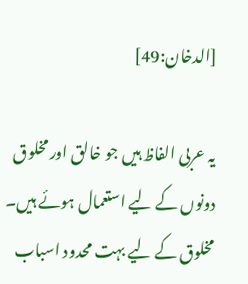[الدخان:49]

یہ عربی الفاظ ہیں جو خالق اور مخلوق دونوں کے لیے استعمال ہوئے ہیں۔ مخلوق کے لیے بہت محدود اسباب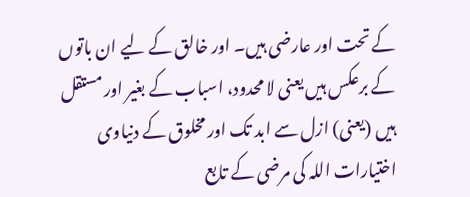کے تحت اور عارضی ہیں۔ اور خالق کے لیے ان باتوں کے برعکس ہیں یعنی لا محدود، اسباب کے بغیر اور مستقل ہیں (یعنی) ازل سے ابد تک اور مخلوق کے دنیاوی اختیارات اللہ کی مرضی کے تابع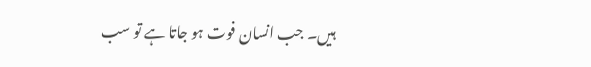ہیں۔ جب انسان فوت ہو جاتا ہے تو سب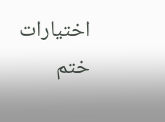اختیارات ختم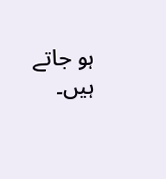ہو جاتے ہیں۔